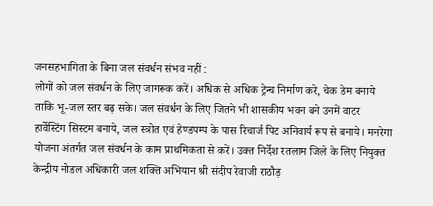जनसहभागिता के बिना जल संवर्धन संभव नहीं :
लोगों को जल संवर्धन के लिए जागरूक करें। अधिक से अधिक ट्रेन्च निर्माण करे, चेक डेम बनाये ताकि भू-जल स्तर बढ़ सके। जल संवर्धन के लिए जितने भी शासकीय भवन बने उनमें वाटर हार्वेस्टिंग सिस्टम बनाये, जल स्त्रोत एवं हेण्डपम्प के पास रिचार्ज पिट अनिवार्य रूप से बनाये। मनरेगा योजना अंतर्गत जल संवर्धन के काम प्राथमिकता से करें। उक्त निर्देश रतलाम जिले के लिए नियुक्त केन्द्रीय नोडल अधिकारी जल शक्ति अभियान श्री संदीप रेवाजी राठौड़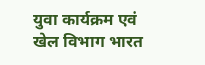युवा कार्यक्रम एवं खेल विभाग भारत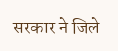सरकार ने जिले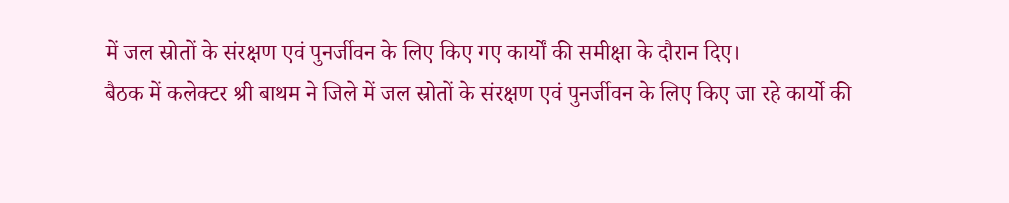में जल स्रोतों के संरक्षण एवं पुनर्जीवन के लिए किए गए कार्यों की समीक्षा के दौरान दिए।
बैठक में कलेक्टर श्री बाथम ने जिले में जल स्रोतों के संरक्षण एवं पुनर्जीवन के लिए किए जा रहे कार्यो की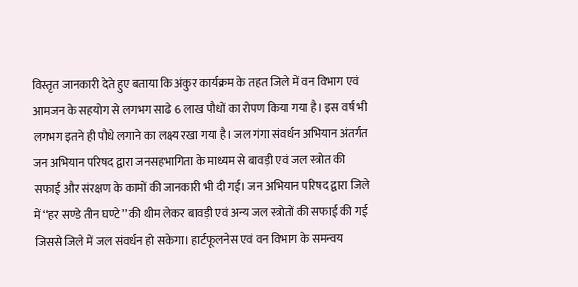विस्तृत जानकारी देते हुए बताया कि अंकुर कार्यक्रम के तहत जिले में वन विभाग एवं आमजन के सहयोग से लगभग साढे 6 लाख पौधों का रोपण किया गया है। इस वर्ष भी लगभग इतने ही पौधे लगाने का लक्ष्य रखा गया है। जल गंगा संवर्धन अभियान अंतर्गत जन अभियान परिषद द्वारा जनसहभागिता के माध्यम से बावड़ी एवं जल स्त्रोत की सफाई और संरक्षण के कामों की जानकारी भी दी गई। जन अभियान परिषद द्वारा जिले में ‘‘हर सण्डे तीन घण्टे’’ की थीम लेकर बावड़ी एवं अन्य जल स्त्रोतों की सफाई की गई जिससे जिले में जल संवर्धन हो सकेगा। हार्टफूलनेस एवं वन विभाग के समन्वय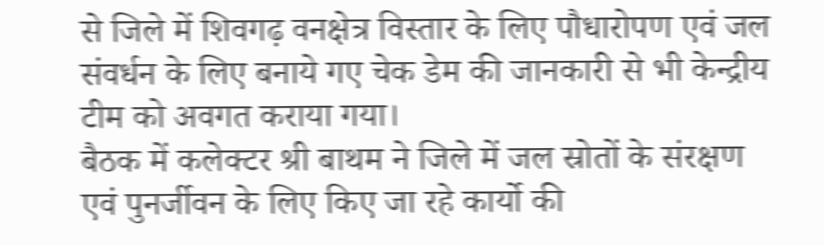से जिले में शिवगढ़ वनक्षेत्र विस्तार के लिए पौधारोपण एवं जल संवर्धन के लिए बनाये गए चेक डेम की जानकारी से भी केन्द्रीय टीम को अवगत कराया गया।
बैठक में कलेक्टर श्री बाथम ने जिले में जल स्रोतों के संरक्षण एवं पुनर्जीवन के लिए किए जा रहे कार्यो की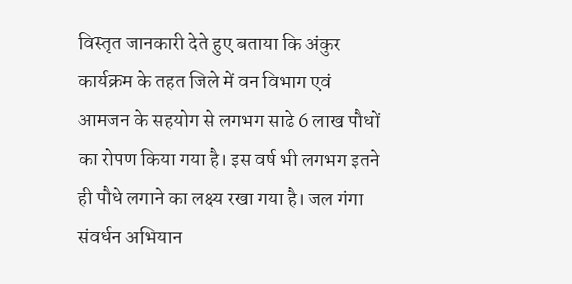विस्तृत जानकारी देते हुए बताया कि अंकुर कार्यक्रम के तहत जिले में वन विभाग एवं आमजन के सहयोग से लगभग साढे 6 लाख पौधों का रोपण किया गया है। इस वर्ष भी लगभग इतने ही पौधे लगाने का लक्ष्य रखा गया है। जल गंगा संवर्धन अभियान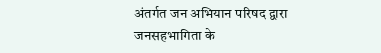अंतर्गत जन अभियान परिषद द्वारा जनसहभागिता के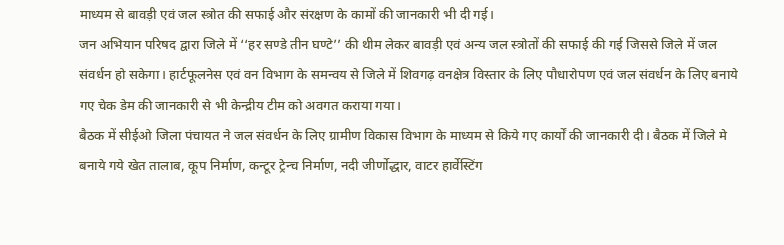माध्यम से बावड़ी एवं जल स्त्रोत की सफाई और संरक्षण के कामों की जानकारी भी दी गई।
जन अभियान परिषद द्वारा जिले में ‘‘हर सण्डे तीन घण्टे’’ की थीम लेकर बावड़ी एवं अन्य जल स्त्रोतों की सफाई की गई जिससे जिले में जल संवर्धन हो सकेगा। हार्टफूलनेस एवं वन विभाग के समन्वय से जिले में शिवगढ़ वनक्षेत्र विस्तार के लिए पौधारोपण एवं जल संवर्धन के लिए बनाये गए चेक डेम की जानकारी से भी केन्द्रीय टीम को अवगत कराया गया।
बैठक में सीईओ जिला पंचायत ने जल संवर्धन के लिए ग्रामीण विकास विभाग के माध्यम से किये गए कार्यों की जानकारी दी। बैठक में जिले मे बनाये गये खेत तालाब, कूप निर्माण, कन्टूर ट्रेन्च निर्माण, नदी जीर्णोद्धार, वाटर हार्वेस्टिंग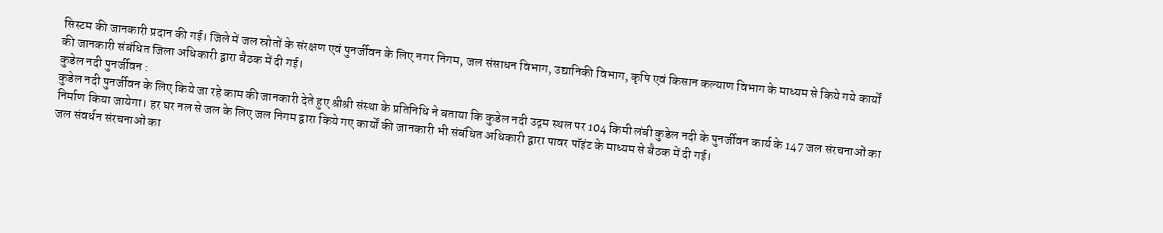सिस्टम की जानकारी प्रदान की गई। जिले में जल स्रोतों के संरक्षण एवं पुनर्जीवन के लिए नगर निगम, जल संसाधन विभाग, उद्यानिकी विभाग, कृषि एवं किसान कल्याण विभाग के माध्यम से किये गये कार्यों की जानकारी संबंधित जिला अधिकारी द्वारा बैठक में दी गई।
कुडेल नदी पुनर्जीवन :
कुडेल नदी पुनर्जीवन के लिए किये जा रहे काम की जानकारी देते हुए श्रीश्री संस्था के प्रतिनिधि ने बताया कि कुडेल नदी उद्गम स्थल पर 104 किमी लंबी कुडेल नदी के पुनर्जीवन कार्य के 147 जल संरचनाओं का निर्माण किया जायेगा। हर घर नल से जल के लिए जल निगम द्वारा किये गए कार्यों की जानकारी भी संबंधित अधिकारी द्वारा पावर पॉइंट के माध्यम से बैठक में दी गई।
जल संवर्धन संरचनाओं का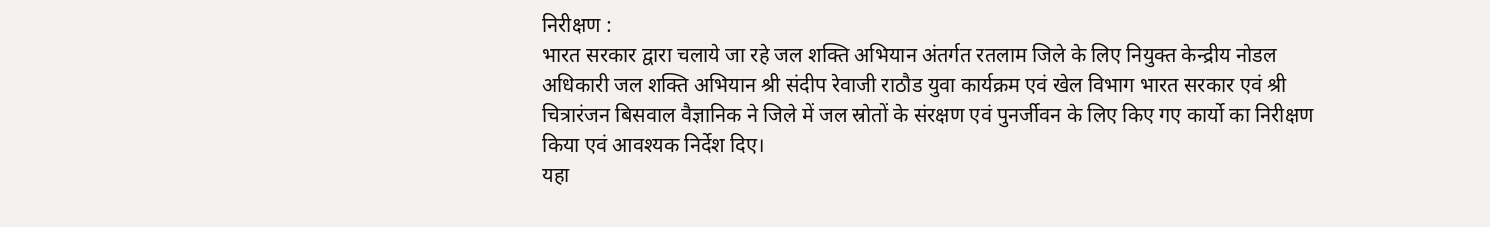निरीक्षण :
भारत सरकार द्वारा चलाये जा रहे जल शक्ति अभियान अंतर्गत रतलाम जिले के लिए नियुक्त केन्द्रीय नोडल अधिकारी जल शक्ति अभियान श्री संदीप रेवाजी राठौड युवा कार्यक्रम एवं खेल विभाग भारत सरकार एवं श्री चित्रारंजन बिसवाल वैज्ञानिक ने जिले में जल स्रोतों के संरक्षण एवं पुनर्जीवन के लिए किए गए कार्यो का निरीक्षण किया एवं आवश्यक निर्देश दिए।
यहा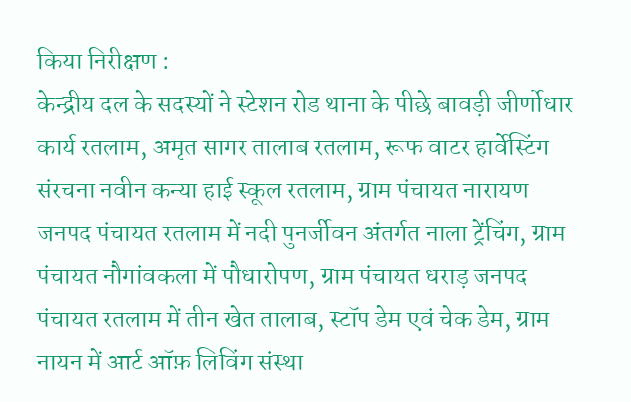किया निरीक्षण :
केन्द्रीय दल के सदस्यों ने स्टेशन रोड थाना के पीछे बावड़ी जीर्णोधार कार्य रतलाम, अमृत सागर तालाब रतलाम, रूफ वाटर हार्वेस्टिंग संरचना नवीन कन्या हाई स्कूल रतलाम, ग्राम पंचायत नारायण जनपद पंचायत रतलाम में नदी पुनर्जीवन अंतर्गत नाला ट्रेंचिंग, ग्राम पंचायत नौगांवकला में पौधारोपण, ग्राम पंचायत धराड़ जनपद पंचायत रतलाम में तीन खेत तालाब, स्टॉप डेम एवं चेक डेम, ग्राम नायन में आर्ट ऑफ़ लिविंग संस्था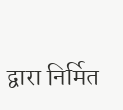द्वारा निर्मित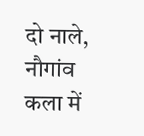दो नाले, नौगांव कला में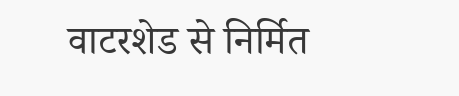वाटरशेड से निर्मित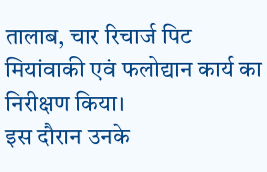तालाब, चार रिचार्ज पिट मियांवाकी एवं फलोद्यान कार्य का निरीक्षण किया।
इस दौरान उनके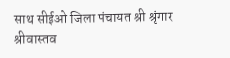साथ सीईओ जिला पंचायत श्री श्रृंगार श्रीवास्तव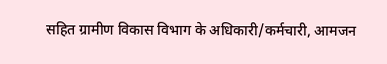सहित ग्रामीण विकास विभाग के अधिकारी/कर्मचारी, आमजन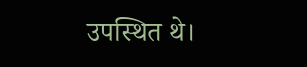उपस्थित थे।